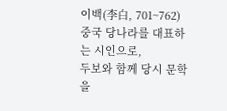이백(李白, 701~762)
중국 당나라를 대표하는 시인으로,
두보와 함께 당시 문학을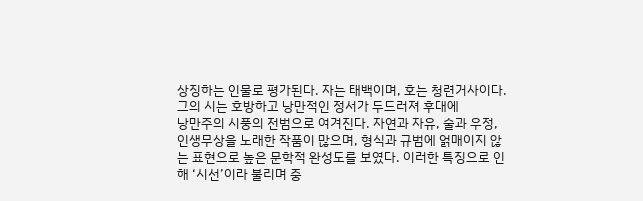상징하는 인물로 평가된다. 자는 태백이며, 호는 청련거사이다. 그의 시는 호방하고 낭만적인 정서가 두드러져 후대에
낭만주의 시풍의 전범으로 여겨진다. 자연과 자유, 술과 우정, 인생무상을 노래한 작품이 많으며, 형식과 규범에 얽매이지 않는 표현으로 높은 문학적 완성도를 보였다. 이러한 특징으로 인해 ‘시선’이라 불리며 중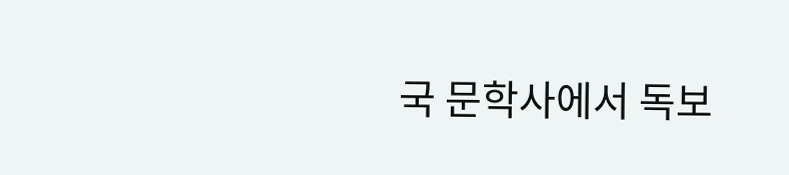국 문학사에서 독보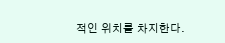적인 위치를 차지한다.